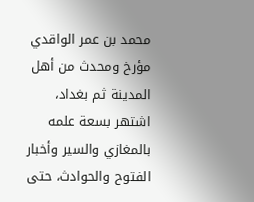محمد بن عمر الواقدي مؤرخ ومحدث من أهل المدينة ثم بغداد، اشتهر بسعة علمه بالمغازي والسير وأخبار الفتوح والحوادث، حتى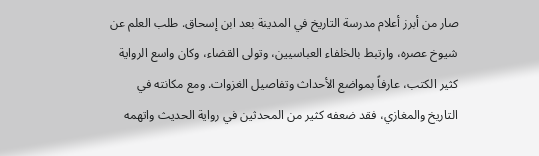صار من أبرز أعلام مدرسة التاريخ في المدينة بعد ابن إسحاق. طلب العلم عن شيوخ عصره، وارتبط بالخلفاء العباسيين، وتولى القضاء، وكان واسع الرواية كثير الكتب، عارفاً بمواضع الأحداث وتفاصيل الغزوات. ومع مكانته في التاريخ والمغازي، فقد ضعفه كثير من المحدثين في رواية الحديث واتهمه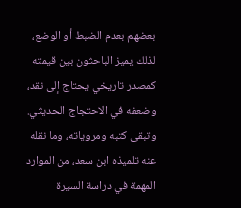بعضهم بعدم الضبط أو الوضع، لذلك يميز الباحثون بين قيمته كمصدر تاريخي يحتاج إلى نقد، وضعفه في الاحتجاج الحديثي. وتبقى كتبه ومروياته، وما نقله عنه تلميذه ابن سعد، من الموارد المهمة في دراسة السيرة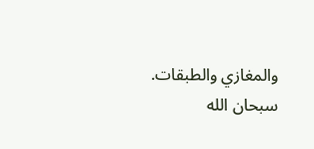والمغازي والطبقات.
سبحان الله